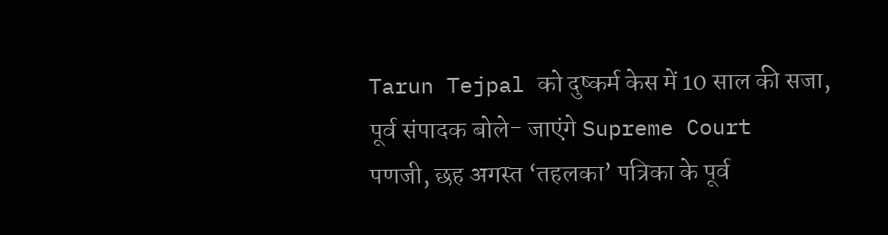Tarun Tejpal को दुष्कर्म केस में 10 साल की सजा, पूर्व संपादक बोले- जाएंगे Supreme Court
पणजी, छह अगस्त ‘तहलका’ पत्रिका के पूर्व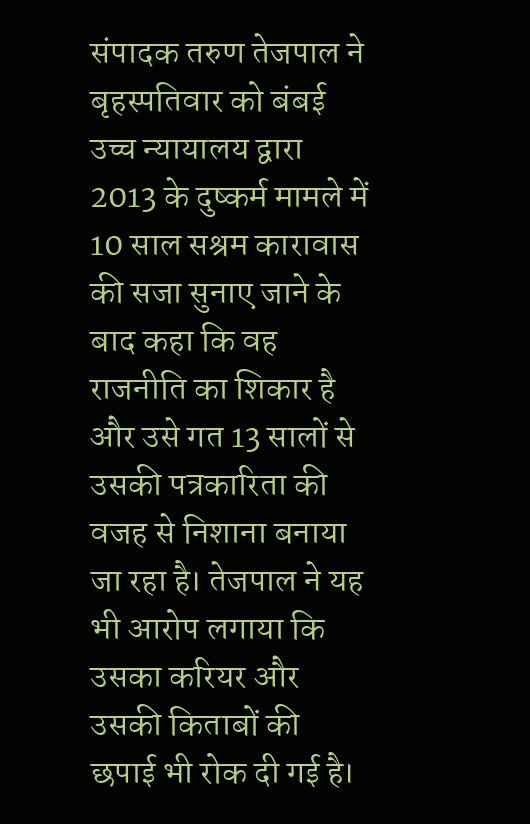संपादक तरुण तेजपाल ने बृहस्पतिवार को बंबई उच्च न्यायालय द्वारा 2013 के दुष्कर्म मामले में 10 साल सश्रम कारावास की सजा सुनाए जाने के बाद कहा कि वह राजनीति का शिकार है और उसे गत 13 सालों से उसकी पत्रकारिता की वजह से निशाना बनाया जा रहा है। तेजपाल ने यह भी आरोप लगाया कि उसका करियर और उसकी किताबों की छपाई भी रोक दी गई है।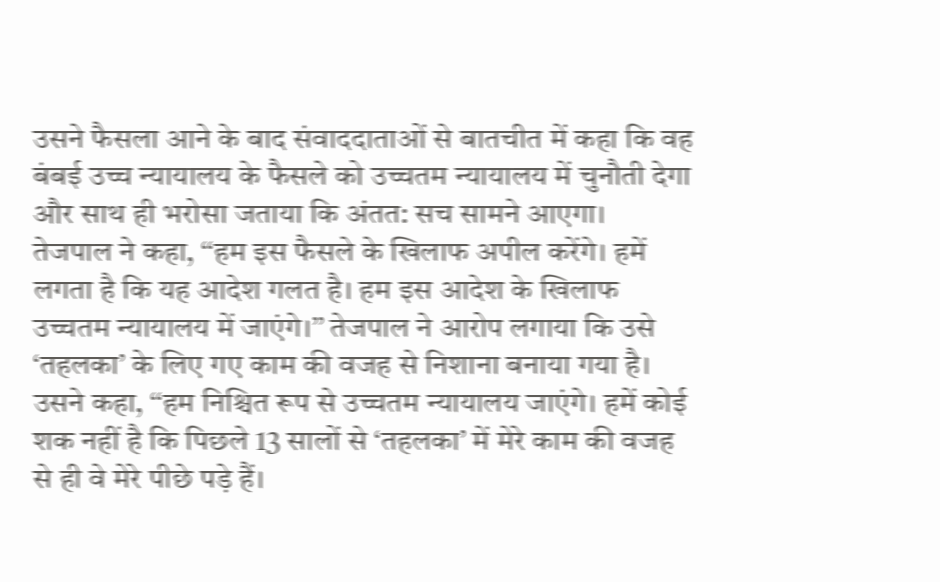उसने फैसला आने के बाद संवाददाताओं से बातचीत में कहा कि वह बंबई उच्च न्यायालय के फैसले को उच्चतम न्यायालय में चुनौती देगा और साथ ही भरोसा जताया कि अंतत: सच सामने आएगा।
तेजपाल ने कहा, ‘‘हम इस फैसले के खिलाफ अपील करेंगे। हमें लगता है कि यह आदेश गलत है। हम इस आदेश के खिलाफ उच्चतम न्यायालय में जाएंगे।’’ तेजपाल ने आरोप लगाया कि उसे ‘तहलका’ के लिए गए काम की वजह से निशाना बनाया गया है।
उसने कहा, ‘‘हम निश्चित रूप से उच्चतम न्यायालय जाएंगे। हमें कोई शक नहीं है कि पिछले 13 सालों से ‘तहलका’ में मेरे काम की वजह से ही वे मेरे पीछे पड़े हैं।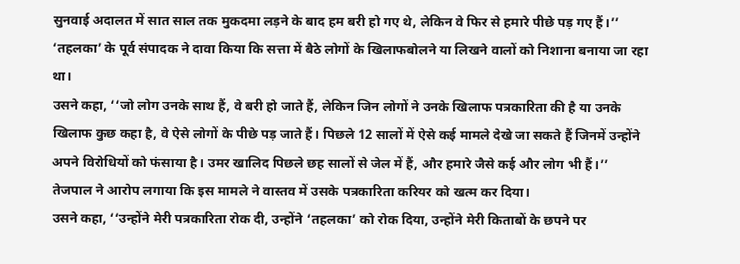सुनवाई अदालत में सात साल तक मुकदमा लड़ने के बाद हम बरी हो गए थे, लेकिन वे फिर से हमारे पीछे पड़ गए हैं।’’ ‘तहलका’ के पूर्व संपादक ने दावा किया कि सत्ता में बैठे लोगों के खिलाफबोलने या लिखने वालों को निशाना बनाया जा रहा था।
उसने कहा, ‘‘जो लोग उनके साथ हैं, वे बरी हो जाते हैं, लेकिन जिन लोगों ने उनके खिलाफ पत्रकारिता की है या उनके खिलाफ कुछ कहा है, वे ऐसे लोगों के पीछे पड़ जाते हैं। पिछले 12 सालों में ऐसे कई मामले देखे जा सकते हैं जिनमें उन्होंने अपने विरोधियों को फंसाया है। उमर खालिद पिछले छह सालों से जेल में हैं, और हमारे जैसे कई और लोग भी हैं।’’ तेजपाल ने आरोप लगाया कि इस मामले ने वास्तव में उसके पत्रकारिता करियर को खत्म कर दिया।
उसने कहा, ‘‘उन्होंने मेरी पत्रकारिता रोक दी, उन्होंने ‘तहलका’ को रोक दिया, उन्होंने मेरी किताबों के छपने पर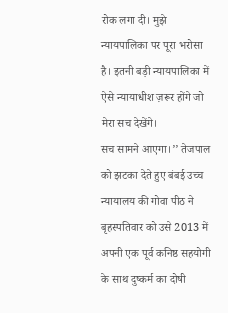रोक लगा दी। मुझे न्यायपालिका पर पूरा भरोसा है। इतनी बड़ी न्यायपालिका में ऐसे न्यायाधीश ज़रूर होंगे जो मेरा सच देखेंगे।
सच सामने आएगा।’’ तेजपाल को झटका देते हुए बंबई उच्च न्यायालय की गोवा पीठ ने बृहस्पतिवार को उसे 2013 में अपनी एक पूर्व कनिष्ठ सहयोगी के साथ दुष्कर्म का दोषी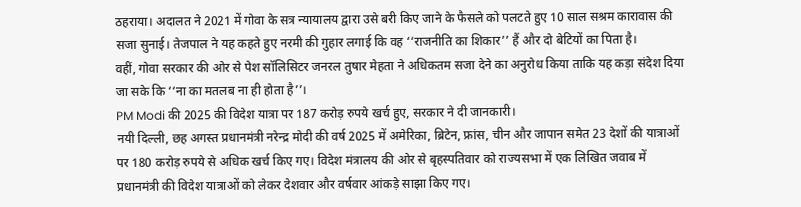ठहराया। अदालत ने 2021 में गोवा के सत्र न्यायालय द्वारा उसे बरी किए जाने के फैसले को पलटते हुए 10 साल सश्रम कारावास की सजा सुनाई। तेजपाल ने यह कहते हुए नरमी की गुहार लगाई कि वह ‘‘राजनीति का शिकार’’ हैं और दो बेटियों का पिता है।
वहीं, गोवा सरकार की ओर से पेश सॉलिसिटर जनरल तुषार मेहता ने अधिकतम सजा देने का अनुरोध किया ताकि यह कड़ा संदेश दिया जा सके कि ‘‘ना का मतलब ना ही होता है’’।
PM Modi की 2025 की विदेश यात्रा पर 187 करोड़ रुपये खर्च हुए, सरकार ने दी जानकारी।
नयी दिल्ली, छह अगस्त प्रधानमंत्री नरेन्द्र मोदी की वर्ष 2025 में अमेरिका, ब्रिटेन, फ्रांस, चीन और जापान समेत 23 देशों की यात्राओं पर 180 करोड़ रुपये से अधिक खर्च किए गए। विदेश मंत्रालय की ओर से बृहस्पतिवार को राज्यसभा में एक लिखित जवाब में प्रधानमंत्री की विदेश यात्राओं को लेकर देशवार और वर्षवार आंकड़े साझा किए गए।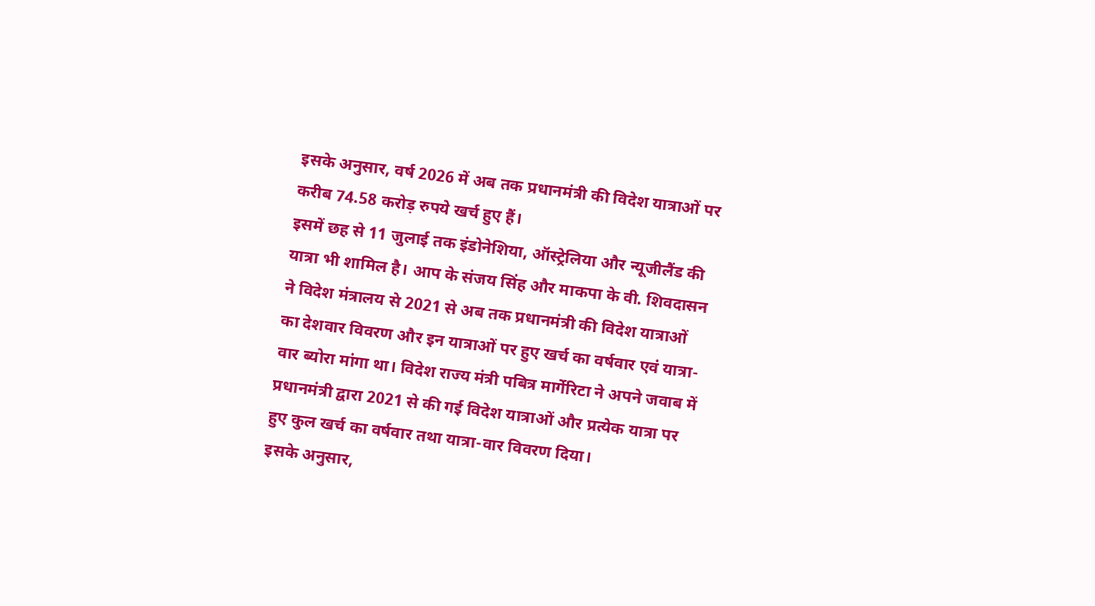इसके अनुसार, वर्ष 2026 में अब तक प्रधानमंत्री की विदेश यात्राओं पर करीब 74.58 करोड़ रुपये खर्च हुए हैं।
इसमें छह से 11 जुलाई तक इंडोनेशिया, ऑस्ट्रेलिया और न्यूजीलैंड की यात्रा भी शामिल है। आप के संजय सिंह और माकपा के वी. शिवदासन ने विदेश मंत्रालय से 2021 से अब तक प्रधानमंत्री की विदेश यात्राओं का देशवार विवरण और इन यात्राओं पर हुए खर्च का वर्षवार एवं यात्रा-वार ब्योरा मांगा था। विदेश राज्य मंत्री पबित्र मार्गेरिटा ने अपने जवाब में प्रधानमंत्री द्वारा 2021 से की गई विदेश यात्राओं और प्रत्येक यात्रा पर हुए कुल खर्च का वर्षवार तथा यात्रा-वार विवरण दिया।
इसके अनुसार,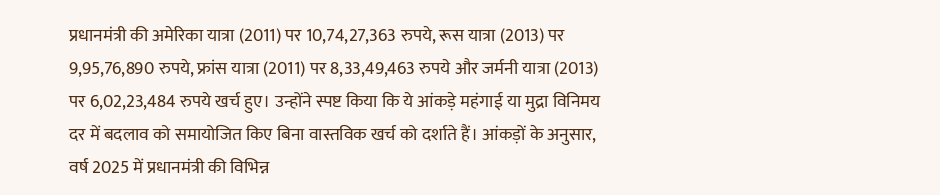प्रधानमंत्री की अमेरिका यात्रा (2011) पर 10,74,27,363 रुपये, रूस यात्रा (2013) पर 9,95,76,890 रुपये, फ्रांस यात्रा (2011) पर 8,33,49,463 रुपये और जर्मनी यात्रा (2013) पर 6,02,23,484 रुपये खर्च हुए। उन्होंने स्पष्ट किया कि ये आंकड़े महंगाई या मुद्रा विनिमय दर में बदलाव को समायोजित किए बिना वास्तविक खर्च को दर्शाते हैं। आंकड़ों के अनुसार, वर्ष 2025 में प्रधानमंत्री की विभिन्न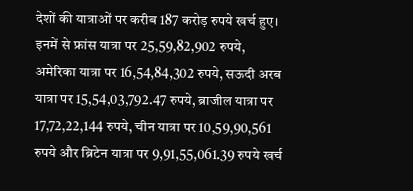देशों की यात्राओं पर करीब 187 करोड़ रुपये खर्च हुए।
इनमें से फ्रांस यात्रा पर 25,59,82,902 रुपये, अमेरिका यात्रा पर 16,54,84,302 रुपये, सऊदी अरब यात्रा पर 15,54,03,792.47 रुपये, ब्राजील यात्रा पर 17,72,22,144 रुपये, चीन यात्रा पर 10,59,90,561 रुपये और ब्रिटेन यात्रा पर 9,91,55,061.39 रुपये खर्च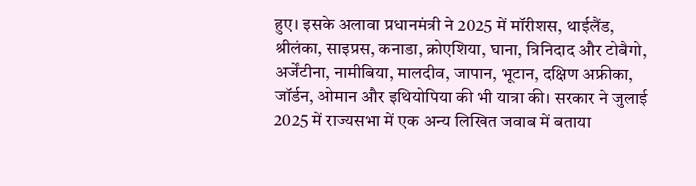हुए। इसके अलावा प्रधानमंत्री ने 2025 में मॉरीशस, थाईलैंड, श्रीलंका, साइप्रस, कनाडा, क्रोएशिया, घाना, त्रिनिदाद और टोबैगो, अर्जेंटीना, नामीबिया, मालदीव, जापान, भूटान, दक्षिण अफ्रीका, जॉर्डन, ओमान और इथियोपिया की भी यात्रा की। सरकार ने जुलाई 2025 में राज्यसभा में एक अन्य लिखित जवाब में बताया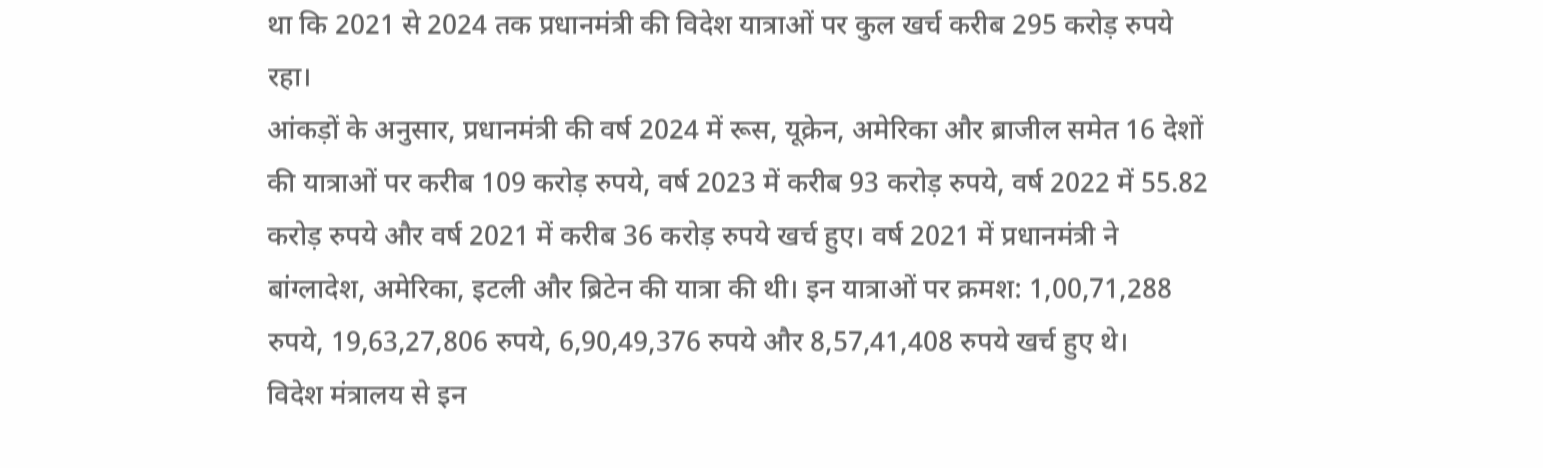था कि 2021 से 2024 तक प्रधानमंत्री की विदेश यात्राओं पर कुल खर्च करीब 295 करोड़ रुपये रहा।
आंकड़ों के अनुसार, प्रधानमंत्री की वर्ष 2024 में रूस, यूक्रेन, अमेरिका और ब्राजील समेत 16 देशों की यात्राओं पर करीब 109 करोड़ रुपये, वर्ष 2023 में करीब 93 करोड़ रुपये, वर्ष 2022 में 55.82 करोड़ रुपये और वर्ष 2021 में करीब 36 करोड़ रुपये खर्च हुए। वर्ष 2021 में प्रधानमंत्री ने बांग्लादेश, अमेरिका, इटली और ब्रिटेन की यात्रा की थी। इन यात्राओं पर क्रमश: 1,00,71,288 रुपये, 19,63,27,806 रुपये, 6,90,49,376 रुपये और 8,57,41,408 रुपये खर्च हुए थे।
विदेश मंत्रालय से इन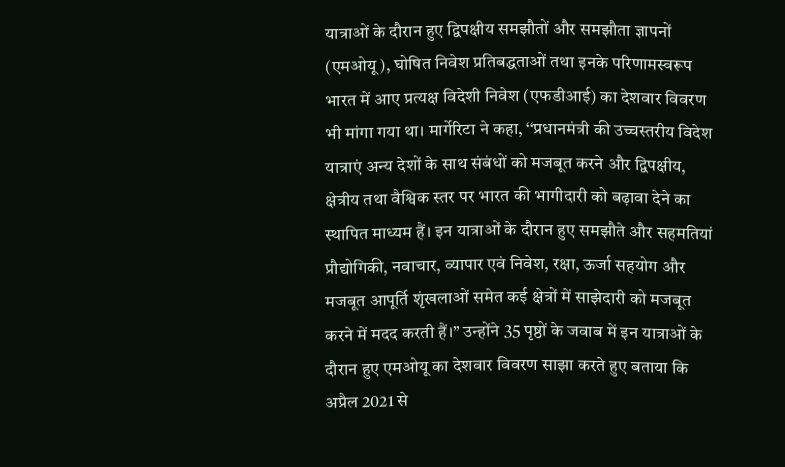यात्राओं के दौरान हुए द्विपक्षीय समझौतों और समझौता ज्ञापनों (एमओयू), घोषित निवेश प्रतिबद्धताओं तथा इनके परिणामस्वरूप भारत में आए प्रत्यक्ष विदेशी निवेश (एफडीआई) का देशवार विवरण भी मांगा गया था। मार्गेरिटा ने कहा, ‘‘प्रधानमंत्री की उच्चस्तरीय विदेश यात्राएं अन्य देशों के साथ संबंधों को मजबूत करने और द्विपक्षीय, क्षेत्रीय तथा वैश्विक स्तर पर भारत की भागीदारी को बढ़ावा देने का स्थापित माध्यम हैं। इन यात्राओं के दौरान हुए समझौते और सहमतियां प्रौद्योगिकी, नवाचार, व्यापार एवं निवेश, रक्षा, ऊर्जा सहयोग और मजबूत आपूर्ति शृंखलाओं समेत कई क्षेत्रों में साझेदारी को मजबूत करने में मदद करती हैं।’’ उन्होंने 35 पृष्ठों के जवाब में इन यात्राओं के दौरान हुए एमओयू का देशवार विवरण साझा करते हुए बताया कि अप्रैल 2021 से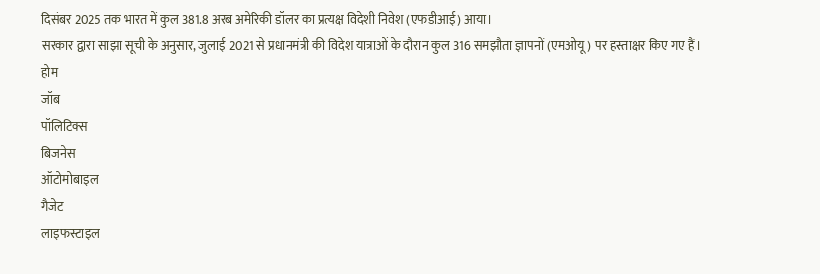दिसंबर 2025 तक भारत में कुल 381.8 अरब अमेरिकी डॉलर का प्रत्यक्ष विदेशी निवेश (एफडीआई) आया।
सरकार द्वारा साझा सूची के अनुसार, जुलाई 2021 से प्रधानमंत्री की विदेश यात्राओं के दौरान कुल 316 समझौता ज्ञापनों (एमओयू) पर हस्ताक्षर किए गए हैं।
होम
जॉब
पॉलिटिक्स
बिजनेस
ऑटोमोबाइल
गैजेट
लाइफस्टाइल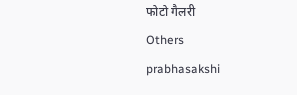फोटो गैलरी
Others
prabhasakshi